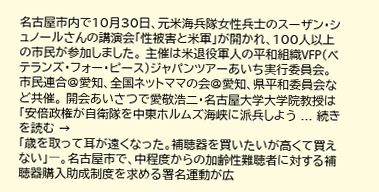名古屋市内で10月30日、元米海兵隊女性兵士のスーザン・シュノールさんの講演会「性被害と米軍」が開かれ、100人以上の市民が参加しました。 主催は米退役軍人の平和組織VFP(ベテランズ・フォー・ピース)ジャパンツアーあいち実行委員会。市民連合@愛知、全国ネットママの会@愛知、県平和委員会など共催。 開会あいさつで愛敬浩二・名古屋大学大学院教授は「安倍政権が自衛隊を中東ホルムズ海峡に派兵しよう ... 続きを読む →
「歳を取って耳が遠くなった。補聴器を買いたいが高くて買えない」―。名古屋市で、中程度からの加齢性難聴者に対する補聴器購入助成制度を求める署名運動が広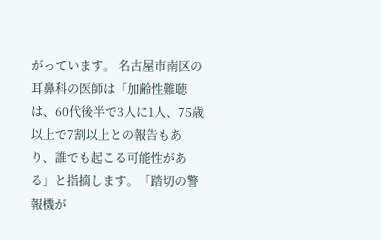がっています。 名古屋市南区の耳鼻科の医師は「加齢性難聴は、60代後半で3人に1人、75歳以上で7割以上との報告もあり、誰でも起こる可能性がある」と指摘します。「踏切の警報機が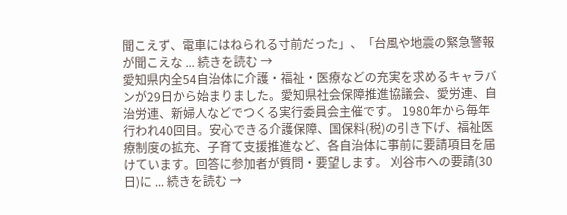聞こえず、電車にはねられる寸前だった」、「台風や地震の緊急警報が聞こえな ... 続きを読む →
愛知県内全54自治体に介護・福祉・医療などの充実を求めるキャラバンが29日から始まりました。愛知県社会保障推進協議会、愛労連、自治労連、新婦人などでつくる実行委員会主催です。 1980年から毎年行われ40回目。安心できる介護保障、国保料(税)の引き下げ、福祉医療制度の拡充、子育て支援推進など、各自治体に事前に要請項目を届けています。回答に参加者が質問・要望します。 刈谷市への要請(30日)に ... 続きを読む →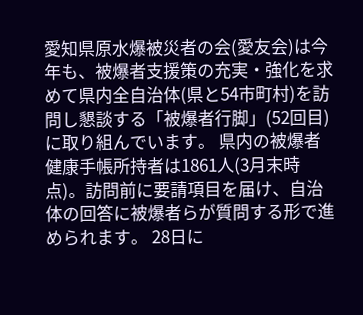愛知県原水爆被災者の会(愛友会)は今年も、被爆者支援策の充実・強化を求めて県内全自治体(県と54市町村)を訪問し懇談する「被爆者行脚」(52回目)に取り組んでいます。 県内の被爆者健康手帳所持者は1861人(3月末時点)。訪問前に要請項目を届け、自治体の回答に被爆者らが質問する形で進められます。 28日に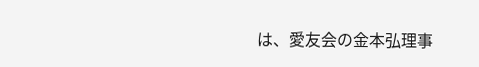は、愛友会の金本弘理事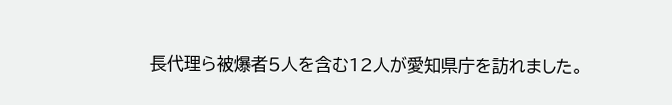長代理ら被爆者5人を含む12人が愛知県庁を訪れました。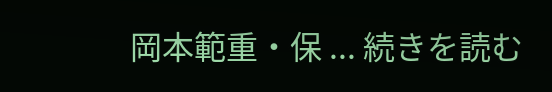岡本範重・保 ... 続きを読む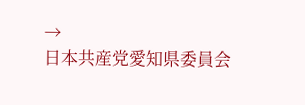→
日本共産党愛知県委員会